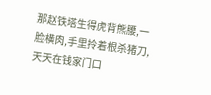那赵铁塔生得虎背熊腰,一脸横肉,手里拎着根杀猪刀,天天在钱家门口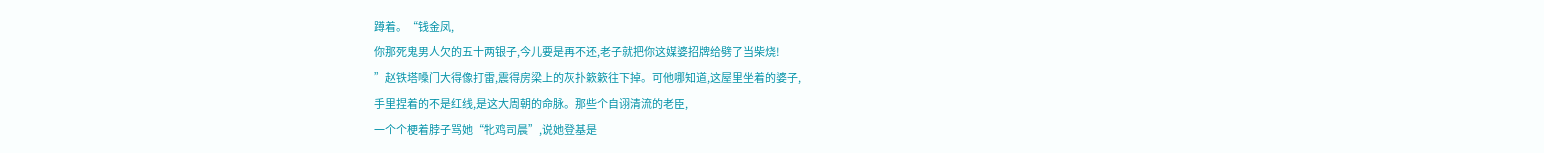蹲着。“钱金凤,
你那死鬼男人欠的五十两银子,今儿要是再不还,老子就把你这媒婆招牌给劈了当柴烧!
”赵铁塔嗓门大得像打雷,震得房梁上的灰扑簌簌往下掉。可他哪知道,这屋里坐着的婆子,
手里捏着的不是红线,是这大周朝的命脉。那些个自诩清流的老臣,
一个个梗着脖子骂她“牝鸡司晨”,说她登基是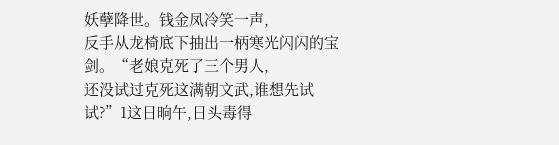妖孽降世。钱金凤冷笑一声,
反手从龙椅底下抽出一柄寒光闪闪的宝剑。“老娘克死了三个男人,
还没试过克死这满朝文武,谁想先试试?”1这日晌午,日头毒得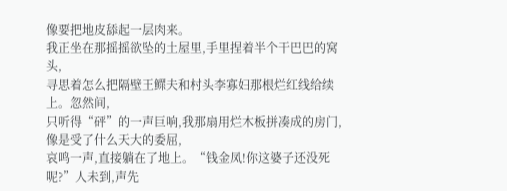像要把地皮舔起一层肉来。
我正坐在那摇摇欲坠的土屋里,手里捏着半个干巴巴的窝头,
寻思着怎么把隔壁王鳏夫和村头李寡妇那根烂红线给续上。忽然间,
只听得“砰”的一声巨响,我那扇用烂木板拼凑成的房门,像是受了什么天大的委屈,
哀鸣一声,直接躺在了地上。“钱金凤!你这婆子还没死呢?”人未到,声先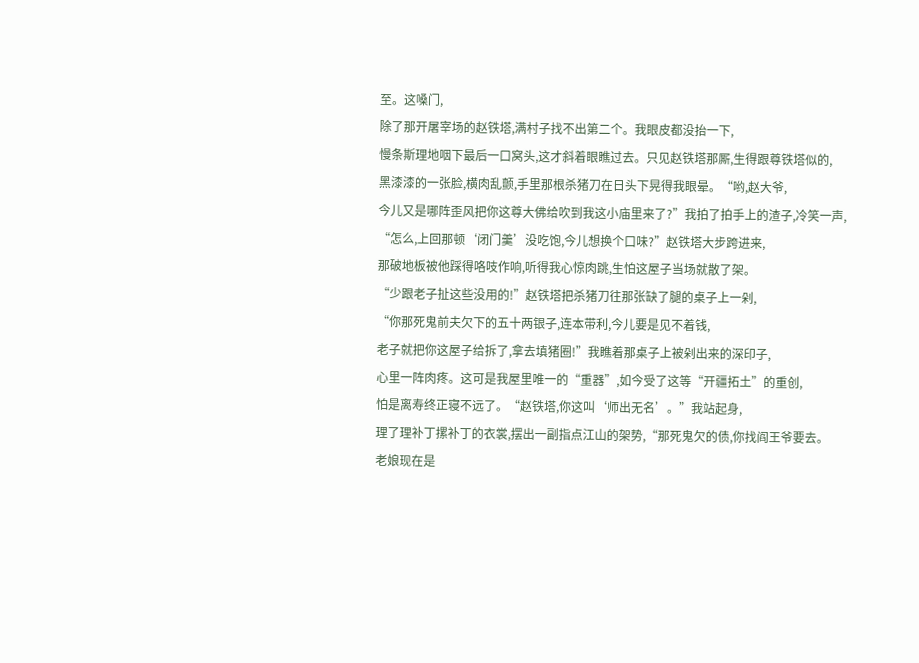至。这嗓门,
除了那开屠宰场的赵铁塔,满村子找不出第二个。我眼皮都没抬一下,
慢条斯理地咽下最后一口窝头,这才斜着眼瞧过去。只见赵铁塔那厮,生得跟尊铁塔似的,
黑漆漆的一张脸,横肉乱颤,手里那根杀猪刀在日头下晃得我眼晕。“哟,赵大爷,
今儿又是哪阵歪风把你这尊大佛给吹到我这小庙里来了?”我拍了拍手上的渣子,冷笑一声,
“怎么,上回那顿‘闭门羹’没吃饱,今儿想换个口味?”赵铁塔大步跨进来,
那破地板被他踩得咯吱作响,听得我心惊肉跳,生怕这屋子当场就散了架。
“少跟老子扯这些没用的!”赵铁塔把杀猪刀往那张缺了腿的桌子上一剁,
“你那死鬼前夫欠下的五十两银子,连本带利,今儿要是见不着钱,
老子就把你这屋子给拆了,拿去填猪圈!”我瞧着那桌子上被剁出来的深印子,
心里一阵肉疼。这可是我屋里唯一的“重器”,如今受了这等“开疆拓土”的重创,
怕是离寿终正寝不远了。“赵铁塔,你这叫‘师出无名’。”我站起身,
理了理补丁摞补丁的衣裳,摆出一副指点江山的架势,“那死鬼欠的债,你找阎王爷要去。
老娘现在是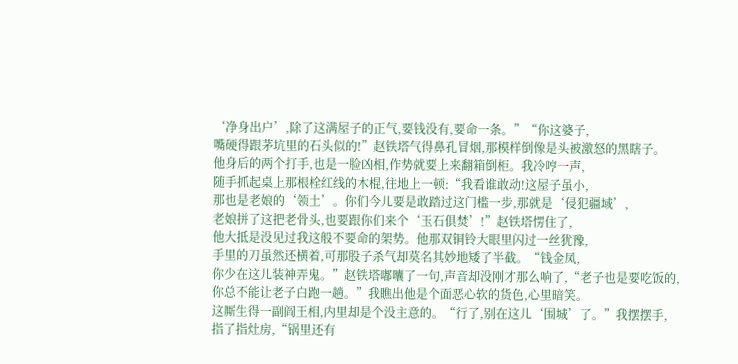‘净身出户’,除了这满屋子的正气,要钱没有,要命一条。”“你这婆子,
嘴硬得跟茅坑里的石头似的!”赵铁塔气得鼻孔冒烟,那模样倒像是头被激怒的黑瞎子。
他身后的两个打手,也是一脸凶相,作势就要上来翻箱倒柜。我冷哼一声,
随手抓起桌上那根栓红线的木棍,往地上一顿:“我看谁敢动!这屋子虽小,
那也是老娘的‘领土’。你们今儿要是敢踏过这门槛一步,那就是‘侵犯疆域’,
老娘拼了这把老骨头,也要跟你们来个‘玉石俱焚’!”赵铁塔愣住了,
他大抵是没见过我这般不要命的架势。他那双铜铃大眼里闪过一丝犹豫,
手里的刀虽然还横着,可那股子杀气却莫名其妙地矮了半截。“钱金凤,
你少在这儿装神弄鬼。”赵铁塔嘟囔了一句,声音却没刚才那么响了,“老子也是要吃饭的,
你总不能让老子白跑一趟。”我瞧出他是个面恶心软的货色,心里暗笑。
这厮生得一副阎王相,内里却是个没主意的。“行了,别在这儿‘围城’了。”我摆摆手,
指了指灶房,“锅里还有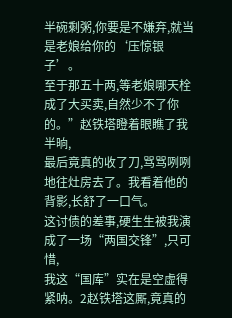半碗剩粥,你要是不嫌弃,就当是老娘给你的‘压惊银子’。
至于那五十两,等老娘哪天栓成了大买卖,自然少不了你的。”赵铁塔瞪着眼瞧了我半晌,
最后竟真的收了刀,骂骂咧咧地往灶房去了。我看着他的背影,长舒了一口气。
这讨债的差事,硬生生被我演成了一场“两国交锋”,只可惜,
我这“国库”实在是空虚得紧呐。2赵铁塔这厮,竟真的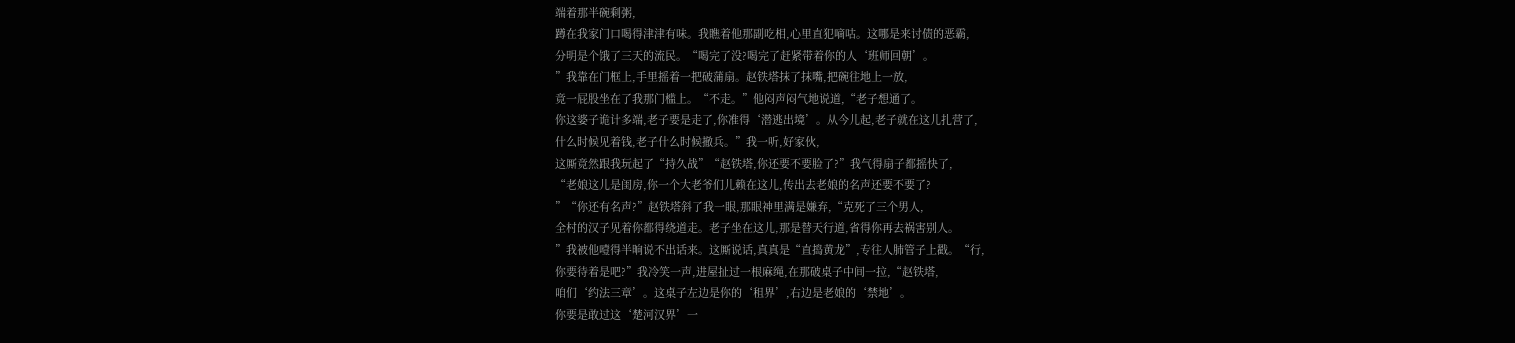端着那半碗剩粥,
蹲在我家门口喝得津津有味。我瞧着他那副吃相,心里直犯嘀咕。这哪是来讨债的恶霸,
分明是个饿了三天的流民。“喝完了没?喝完了赶紧带着你的人‘班师回朝’。
”我靠在门框上,手里摇着一把破蒲扇。赵铁塔抹了抹嘴,把碗往地上一放,
竟一屁股坐在了我那门槛上。“不走。”他闷声闷气地说道,“老子想通了。
你这婆子诡计多端,老子要是走了,你准得‘潜逃出境’。从今儿起,老子就在这儿扎营了,
什么时候见着钱,老子什么时候撤兵。”我一听,好家伙,
这厮竟然跟我玩起了“持久战”“赵铁塔,你还要不要脸了?”我气得扇子都摇快了,
“老娘这儿是闺房,你一个大老爷们儿赖在这儿,传出去老娘的名声还要不要了?
”“你还有名声?”赵铁塔斜了我一眼,那眼神里满是嫌弃,“克死了三个男人,
全村的汉子见着你都得绕道走。老子坐在这儿,那是替天行道,省得你再去祸害别人。
”我被他噎得半晌说不出话来。这厮说话,真真是“直捣黄龙”,专往人肺管子上戳。“行,
你要待着是吧?”我冷笑一声,进屋扯过一根麻绳,在那破桌子中间一拉,“赵铁塔,
咱们‘约法三章’。这桌子左边是你的‘租界’,右边是老娘的‘禁地’。
你要是敢过这‘楚河汉界’一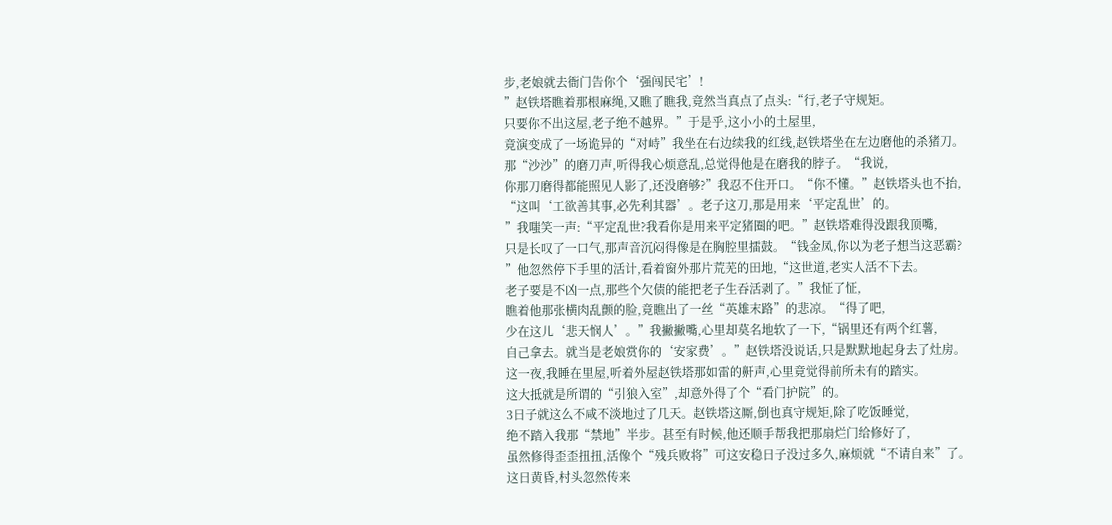步,老娘就去衙门告你个‘强闯民宅’!
”赵铁塔瞧着那根麻绳,又瞧了瞧我,竟然当真点了点头:“行,老子守规矩。
只要你不出这屋,老子绝不越界。”于是乎,这小小的土屋里,
竟演变成了一场诡异的“对峙”我坐在右边续我的红线,赵铁塔坐在左边磨他的杀猪刀。
那“沙沙”的磨刀声,听得我心烦意乱,总觉得他是在磨我的脖子。“我说,
你那刀磨得都能照见人影了,还没磨够?”我忍不住开口。“你不懂。”赵铁塔头也不抬,
“这叫‘工欲善其事,必先利其器’。老子这刀,那是用来‘平定乱世’的。
”我嗤笑一声:“平定乱世?我看你是用来平定猪圈的吧。”赵铁塔难得没跟我顶嘴,
只是长叹了一口气,那声音沉闷得像是在胸腔里擂鼓。“钱金凤,你以为老子想当这恶霸?
”他忽然停下手里的活计,看着窗外那片荒芜的田地,“这世道,老实人活不下去。
老子要是不凶一点,那些个欠债的能把老子生吞活剥了。”我怔了怔,
瞧着他那张横肉乱颤的脸,竟瞧出了一丝“英雄末路”的悲凉。“得了吧,
少在这儿‘悲天悯人’。”我撇撇嘴,心里却莫名地软了一下,“锅里还有两个红薯,
自己拿去。就当是老娘赏你的‘安家费’。”赵铁塔没说话,只是默默地起身去了灶房。
这一夜,我睡在里屋,听着外屋赵铁塔那如雷的鼾声,心里竟觉得前所未有的踏实。
这大抵就是所谓的“引狼入室”,却意外得了个“看门护院”的。
3日子就这么不咸不淡地过了几天。赵铁塔这厮,倒也真守规矩,除了吃饭睡觉,
绝不踏入我那“禁地”半步。甚至有时候,他还顺手帮我把那扇烂门给修好了,
虽然修得歪歪扭扭,活像个“残兵败将”可这安稳日子没过多久,麻烦就“不请自来”了。
这日黄昏,村头忽然传来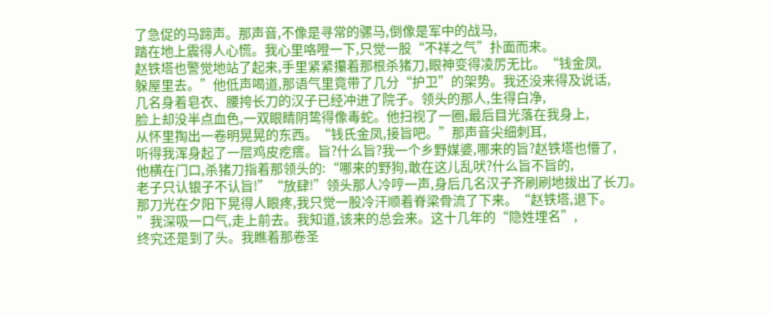了急促的马蹄声。那声音,不像是寻常的骡马,倒像是军中的战马,
踏在地上震得人心慌。我心里咯噔一下,只觉一股“不祥之气”扑面而来。
赵铁塔也警觉地站了起来,手里紧紧攥着那根杀猪刀,眼神变得凌厉无比。“钱金凤,
躲屋里去。”他低声喝道,那语气里竟带了几分“护卫”的架势。我还没来得及说话,
几名身着皂衣、腰挎长刀的汉子已经冲进了院子。领头的那人,生得白净,
脸上却没半点血色,一双眼睛阴鸷得像毒蛇。他扫视了一圈,最后目光落在我身上,
从怀里掏出一卷明晃晃的东西。“钱氏金凤,接旨吧。”那声音尖细刺耳,
听得我浑身起了一层鸡皮疙瘩。旨?什么旨?我一个乡野媒婆,哪来的旨?赵铁塔也懵了,
他横在门口,杀猪刀指着那领头的:“哪来的野狗,敢在这儿乱吠?什么旨不旨的,
老子只认银子不认旨!”“放肆!”领头那人冷哼一声,身后几名汉子齐刷刷地拔出了长刀。
那刀光在夕阳下晃得人眼疼,我只觉一股冷汗顺着脊梁骨流了下来。“赵铁塔,退下。
”我深吸一口气,走上前去。我知道,该来的总会来。这十几年的“隐姓埋名”,
终究还是到了头。我瞧着那卷圣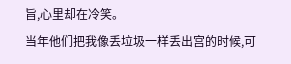旨,心里却在冷笑。
当年他们把我像丢垃圾一样丢出宫的时候,可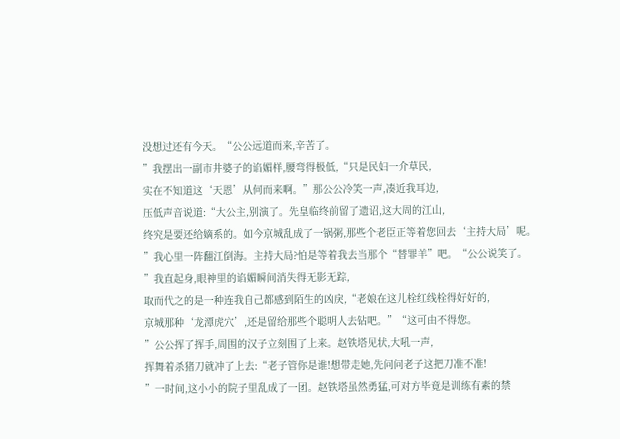没想过还有今天。“公公远道而来,辛苦了。
”我摆出一副市井婆子的谄媚样,腰弯得极低,“只是民妇一介草民,
实在不知道这‘天恩’从何而来啊。”那公公冷笑一声,凑近我耳边,
压低声音说道:“大公主,别演了。先皇临终前留了遗诏,这大周的江山,
终究是要还给嫡系的。如今京城乱成了一锅粥,那些个老臣正等着您回去‘主持大局’呢。
”我心里一阵翻江倒海。主持大局?怕是等着我去当那个“替罪羊”吧。“公公说笑了。
”我直起身,眼神里的谄媚瞬间消失得无影无踪,
取而代之的是一种连我自己都感到陌生的凶戾,“老娘在这儿栓红线栓得好好的,
京城那种‘龙潭虎穴’,还是留给那些个聪明人去钻吧。”“这可由不得您。
”公公挥了挥手,周围的汉子立刻围了上来。赵铁塔见状,大吼一声,
挥舞着杀猪刀就冲了上去:“老子管你是谁!想带走她,先问问老子这把刀准不准!
”一时间,这小小的院子里乱成了一团。赵铁塔虽然勇猛,可对方毕竟是训练有素的禁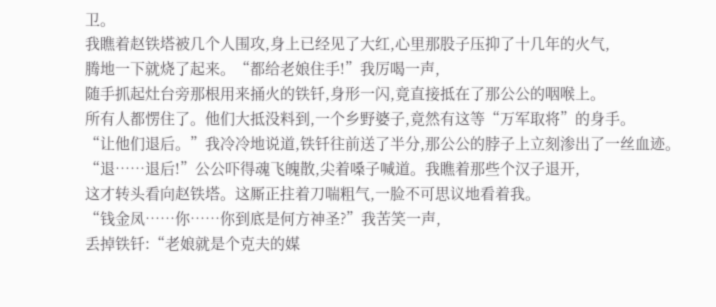卫。
我瞧着赵铁塔被几个人围攻,身上已经见了大红,心里那股子压抑了十几年的火气,
腾地一下就烧了起来。“都给老娘住手!”我厉喝一声,
随手抓起灶台旁那根用来捅火的铁钎,身形一闪,竟直接抵在了那公公的咽喉上。
所有人都愣住了。他们大抵没料到,一个乡野婆子,竟然有这等“万军取将”的身手。
“让他们退后。”我冷冷地说道,铁钎往前送了半分,那公公的脖子上立刻渗出了一丝血迹。
“退……退后!”公公吓得魂飞魄散,尖着嗓子喊道。我瞧着那些个汉子退开,
这才转头看向赵铁塔。这厮正拄着刀喘粗气,一脸不可思议地看着我。
“钱金凤……你……你到底是何方神圣?”我苦笑一声,
丢掉铁钎:“老娘就是个克夫的媒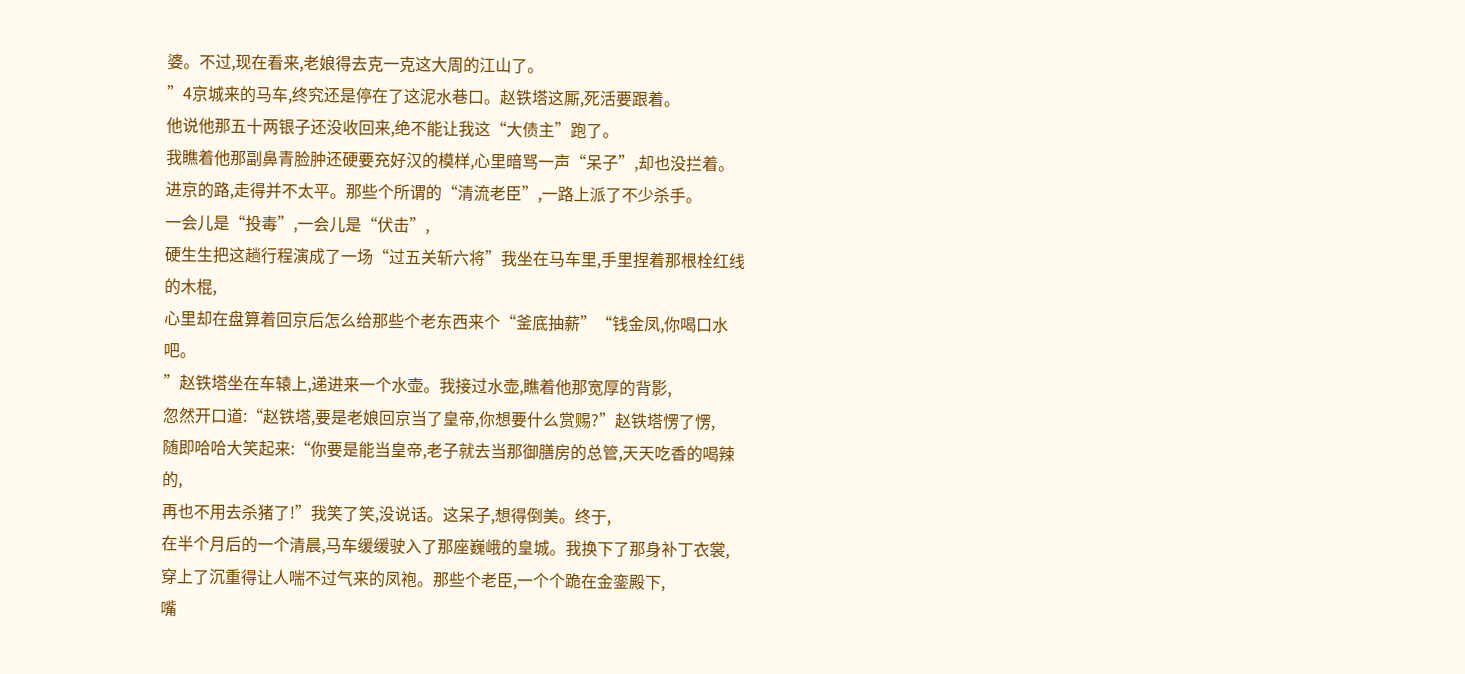婆。不过,现在看来,老娘得去克一克这大周的江山了。
”4京城来的马车,终究还是停在了这泥水巷口。赵铁塔这厮,死活要跟着。
他说他那五十两银子还没收回来,绝不能让我这“大债主”跑了。
我瞧着他那副鼻青脸肿还硬要充好汉的模样,心里暗骂一声“呆子”,却也没拦着。
进京的路,走得并不太平。那些个所谓的“清流老臣”,一路上派了不少杀手。
一会儿是“投毒”,一会儿是“伏击”,
硬生生把这趟行程演成了一场“过五关斩六将”我坐在马车里,手里捏着那根栓红线的木棍,
心里却在盘算着回京后怎么给那些个老东西来个“釜底抽薪”“钱金凤,你喝口水吧。
”赵铁塔坐在车辕上,递进来一个水壶。我接过水壶,瞧着他那宽厚的背影,
忽然开口道:“赵铁塔,要是老娘回京当了皇帝,你想要什么赏赐?”赵铁塔愣了愣,
随即哈哈大笑起来:“你要是能当皇帝,老子就去当那御膳房的总管,天天吃香的喝辣的,
再也不用去杀猪了!”我笑了笑,没说话。这呆子,想得倒美。终于,
在半个月后的一个清晨,马车缓缓驶入了那座巍峨的皇城。我换下了那身补丁衣裳,
穿上了沉重得让人喘不过气来的凤袍。那些个老臣,一个个跪在金銮殿下,
嘴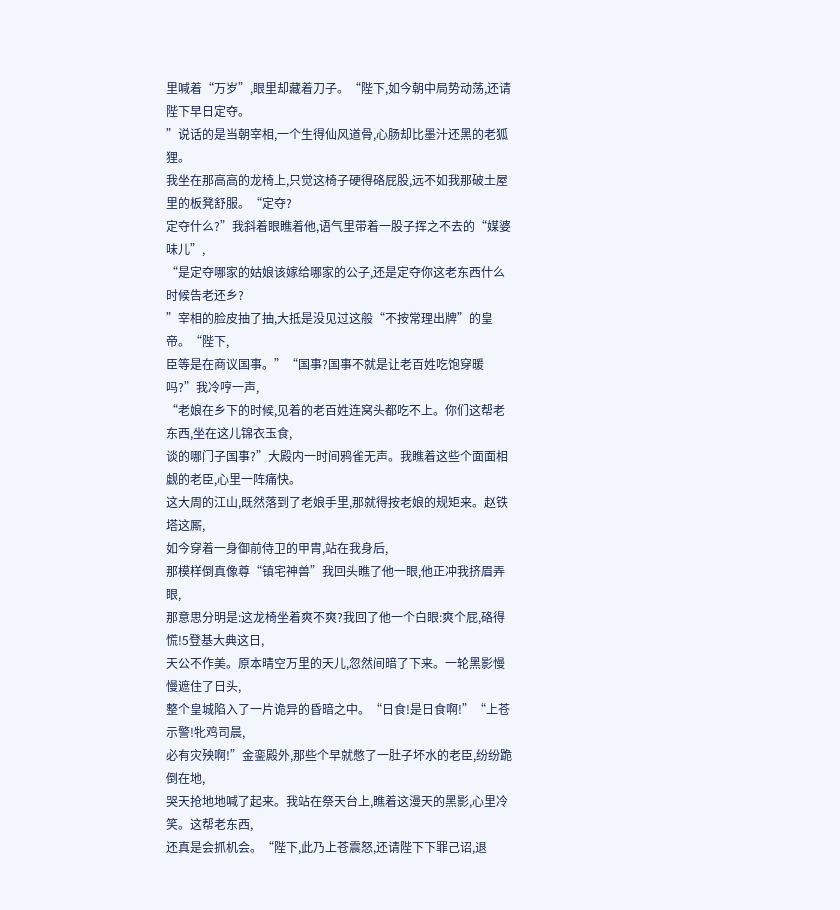里喊着“万岁”,眼里却藏着刀子。“陛下,如今朝中局势动荡,还请陛下早日定夺。
”说话的是当朝宰相,一个生得仙风道骨,心肠却比墨汁还黑的老狐狸。
我坐在那高高的龙椅上,只觉这椅子硬得硌屁股,远不如我那破土屋里的板凳舒服。“定夺?
定夺什么?”我斜着眼瞧着他,语气里带着一股子挥之不去的“媒婆味儿”,
“是定夺哪家的姑娘该嫁给哪家的公子,还是定夺你这老东西什么时候告老还乡?
”宰相的脸皮抽了抽,大抵是没见过这般“不按常理出牌”的皇帝。“陛下,
臣等是在商议国事。”“国事?国事不就是让老百姓吃饱穿暖吗?”我冷哼一声,
“老娘在乡下的时候,见着的老百姓连窝头都吃不上。你们这帮老东西,坐在这儿锦衣玉食,
谈的哪门子国事?”大殿内一时间鸦雀无声。我瞧着这些个面面相觑的老臣,心里一阵痛快。
这大周的江山,既然落到了老娘手里,那就得按老娘的规矩来。赵铁塔这厮,
如今穿着一身御前侍卫的甲胄,站在我身后,
那模样倒真像尊“镇宅神兽”我回头瞧了他一眼,他正冲我挤眉弄眼,
那意思分明是:这龙椅坐着爽不爽?我回了他一个白眼:爽个屁,硌得慌!5登基大典这日,
天公不作美。原本晴空万里的天儿,忽然间暗了下来。一轮黑影慢慢遮住了日头,
整个皇城陷入了一片诡异的昏暗之中。“日食!是日食啊!”“上苍示警!牝鸡司晨,
必有灾殃啊!”金銮殿外,那些个早就憋了一肚子坏水的老臣,纷纷跪倒在地,
哭天抢地地喊了起来。我站在祭天台上,瞧着这漫天的黑影,心里冷笑。这帮老东西,
还真是会抓机会。“陛下,此乃上苍震怒,还请陛下下罪己诏,退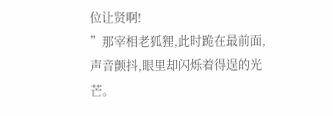位让贤啊!
”那宰相老狐狸,此时跪在最前面,声音颤抖,眼里却闪烁着得逞的光芒。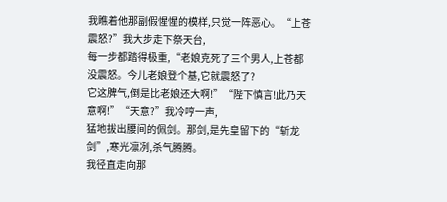我瞧着他那副假惺惺的模样,只觉一阵恶心。“上苍震怒?”我大步走下祭天台,
每一步都踏得极重,“老娘克死了三个男人,上苍都没震怒。今儿老娘登个基,它就震怒了?
它这脾气,倒是比老娘还大啊!”“陛下慎言!此乃天意啊!”“天意?”我冷哼一声,
猛地拔出腰间的佩剑。那剑,是先皇留下的“斩龙剑”,寒光凛冽,杀气腾腾。
我径直走向那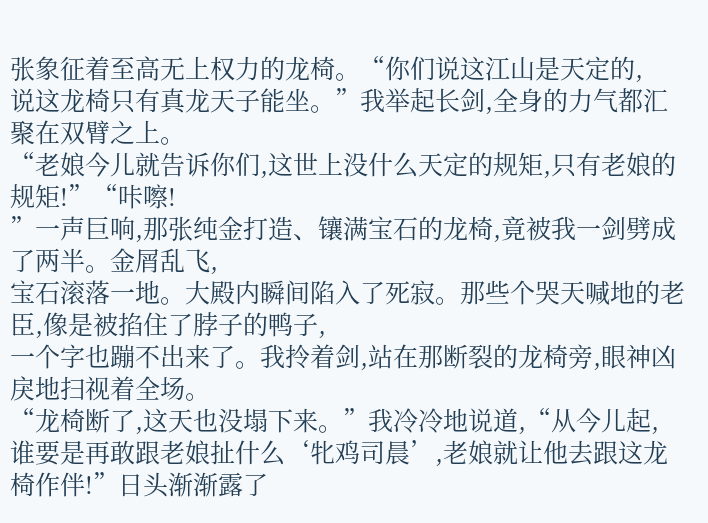张象征着至高无上权力的龙椅。“你们说这江山是天定的,
说这龙椅只有真龙天子能坐。”我举起长剑,全身的力气都汇聚在双臂之上。
“老娘今儿就告诉你们,这世上没什么天定的规矩,只有老娘的规矩!”“咔嚓!
”一声巨响,那张纯金打造、镶满宝石的龙椅,竟被我一剑劈成了两半。金屑乱飞,
宝石滚落一地。大殿内瞬间陷入了死寂。那些个哭天喊地的老臣,像是被掐住了脖子的鸭子,
一个字也蹦不出来了。我拎着剑,站在那断裂的龙椅旁,眼神凶戾地扫视着全场。
“龙椅断了,这天也没塌下来。”我冷冷地说道,“从今儿起,
谁要是再敢跟老娘扯什么‘牝鸡司晨’,老娘就让他去跟这龙椅作伴!”日头渐渐露了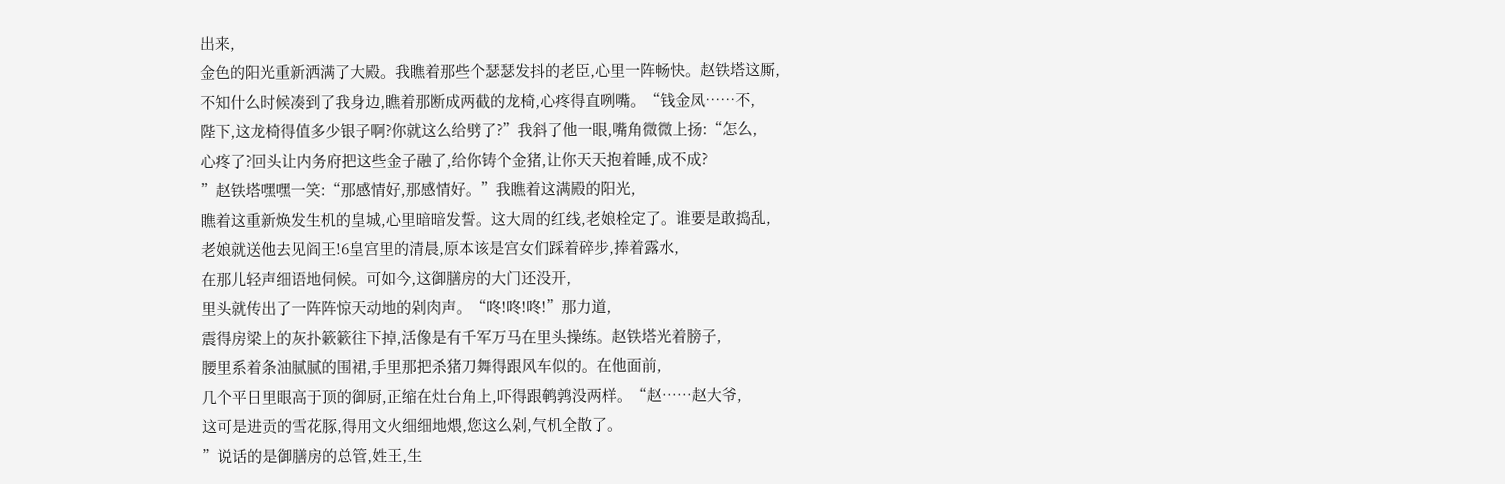出来,
金色的阳光重新洒满了大殿。我瞧着那些个瑟瑟发抖的老臣,心里一阵畅快。赵铁塔这厮,
不知什么时候凑到了我身边,瞧着那断成两截的龙椅,心疼得直咧嘴。“钱金凤……不,
陛下,这龙椅得值多少银子啊?你就这么给劈了?”我斜了他一眼,嘴角微微上扬:“怎么,
心疼了?回头让内务府把这些金子融了,给你铸个金猪,让你天天抱着睡,成不成?
”赵铁塔嘿嘿一笑:“那感情好,那感情好。”我瞧着这满殿的阳光,
瞧着这重新焕发生机的皇城,心里暗暗发誓。这大周的红线,老娘栓定了。谁要是敢捣乱,
老娘就送他去见阎王!6皇宫里的清晨,原本该是宫女们踩着碎步,捧着露水,
在那儿轻声细语地伺候。可如今,这御膳房的大门还没开,
里头就传出了一阵阵惊天动地的剁肉声。“咚!咚!咚!”那力道,
震得房梁上的灰扑簌簌往下掉,活像是有千军万马在里头操练。赵铁塔光着膀子,
腰里系着条油腻腻的围裙,手里那把杀猪刀舞得跟风车似的。在他面前,
几个平日里眼高于顶的御厨,正缩在灶台角上,吓得跟鹌鹑没两样。“赵……赵大爷,
这可是进贡的雪花豚,得用文火细细地煨,您这么剁,气机全散了。
”说话的是御膳房的总管,姓王,生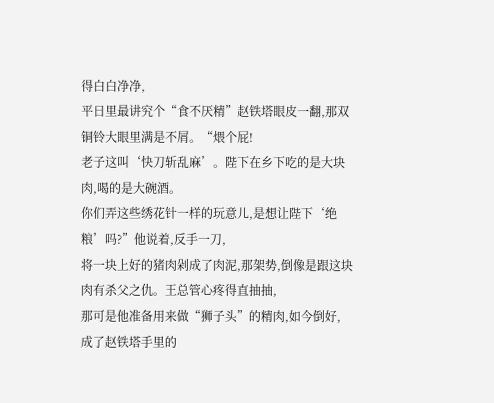得白白净净,
平日里最讲究个“食不厌精”赵铁塔眼皮一翻,那双铜铃大眼里满是不屑。“煨个屁!
老子这叫‘快刀斩乱麻’。陛下在乡下吃的是大块肉,喝的是大碗酒。
你们弄这些绣花针一样的玩意儿,是想让陛下‘绝粮’吗?”他说着,反手一刀,
将一块上好的猪肉剁成了肉泥,那架势,倒像是跟这块肉有杀父之仇。王总管心疼得直抽抽,
那可是他准备用来做“狮子头”的精肉,如今倒好,
成了赵铁塔手里的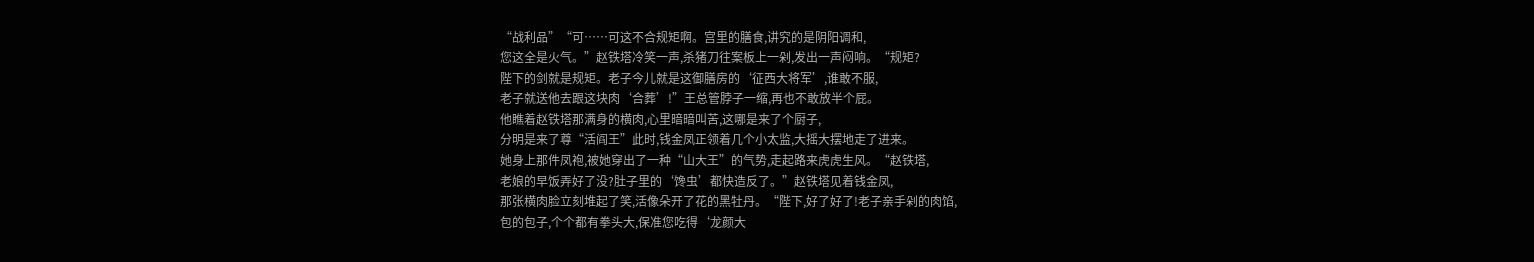“战利品”“可……可这不合规矩啊。宫里的膳食,讲究的是阴阳调和,
您这全是火气。”赵铁塔冷笑一声,杀猪刀往案板上一剁,发出一声闷响。“规矩?
陛下的剑就是规矩。老子今儿就是这御膳房的‘征西大将军’,谁敢不服,
老子就送他去跟这块肉‘合葬’!”王总管脖子一缩,再也不敢放半个屁。
他瞧着赵铁塔那满身的横肉,心里暗暗叫苦,这哪是来了个厨子,
分明是来了尊“活阎王”此时,钱金凤正领着几个小太监,大摇大摆地走了进来。
她身上那件凤袍,被她穿出了一种“山大王”的气势,走起路来虎虎生风。“赵铁塔,
老娘的早饭弄好了没?肚子里的‘馋虫’都快造反了。”赵铁塔见着钱金凤,
那张横肉脸立刻堆起了笑,活像朵开了花的黑牡丹。“陛下,好了好了!老子亲手剁的肉馅,
包的包子,个个都有拳头大,保准您吃得‘龙颜大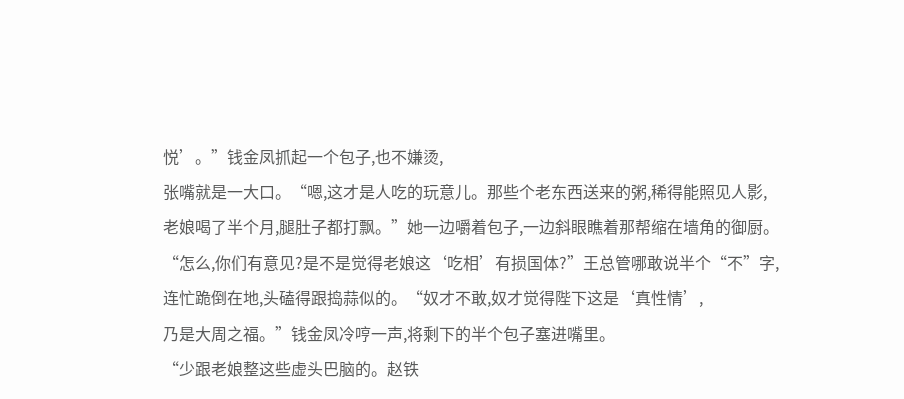悦’。”钱金凤抓起一个包子,也不嫌烫,
张嘴就是一大口。“嗯,这才是人吃的玩意儿。那些个老东西送来的粥,稀得能照见人影,
老娘喝了半个月,腿肚子都打飘。”她一边嚼着包子,一边斜眼瞧着那帮缩在墙角的御厨。
“怎么,你们有意见?是不是觉得老娘这‘吃相’有损国体?”王总管哪敢说半个“不”字,
连忙跪倒在地,头磕得跟捣蒜似的。“奴才不敢,奴才觉得陛下这是‘真性情’,
乃是大周之福。”钱金凤冷哼一声,将剩下的半个包子塞进嘴里。
“少跟老娘整这些虚头巴脑的。赵铁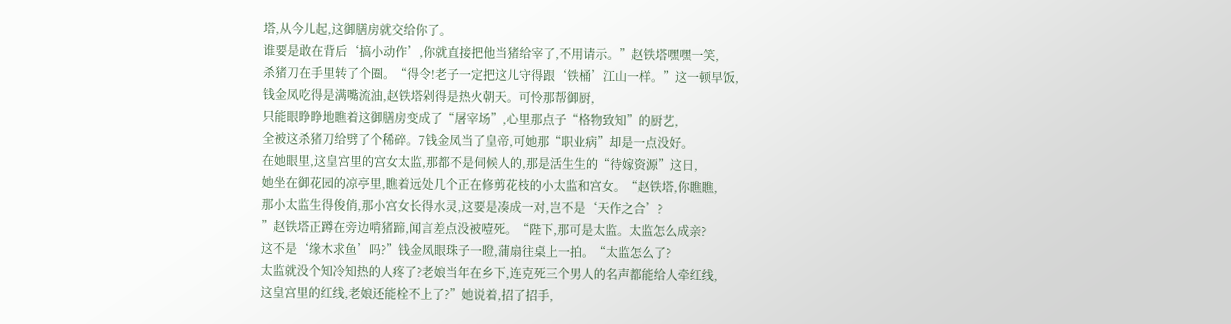塔,从今儿起,这御膳房就交给你了。
谁要是敢在背后‘搞小动作’,你就直接把他当猪给宰了,不用请示。”赵铁塔嘿嘿一笑,
杀猪刀在手里转了个圈。“得令!老子一定把这儿守得跟‘铁桶’江山一样。”这一顿早饭,
钱金凤吃得是满嘴流油,赵铁塔剁得是热火朝天。可怜那帮御厨,
只能眼睁睁地瞧着这御膳房变成了“屠宰场”,心里那点子“格物致知”的厨艺,
全被这杀猪刀给劈了个稀碎。7钱金凤当了皇帝,可她那“职业病”却是一点没好。
在她眼里,这皇宫里的宫女太监,那都不是伺候人的,那是活生生的“待嫁资源”这日,
她坐在御花园的凉亭里,瞧着远处几个正在修剪花枝的小太监和宫女。“赵铁塔,你瞧瞧,
那小太监生得俊俏,那小宫女长得水灵,这要是凑成一对,岂不是‘天作之合’?
”赵铁塔正蹲在旁边啃猪蹄,闻言差点没被噎死。“陛下,那可是太监。太监怎么成亲?
这不是‘缘木求鱼’吗?”钱金凤眼珠子一瞪,蒲扇往桌上一拍。“太监怎么了?
太监就没个知冷知热的人疼了?老娘当年在乡下,连克死三个男人的名声都能给人牵红线,
这皇宫里的红线,老娘还能栓不上了?”她说着,招了招手,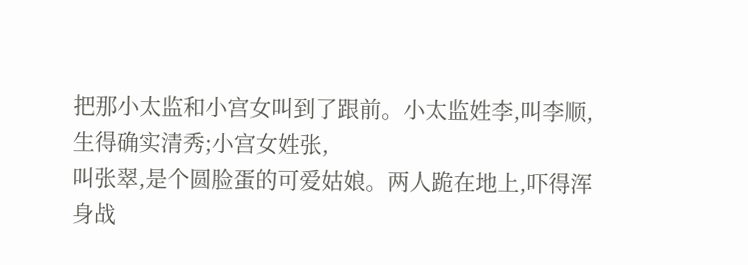把那小太监和小宫女叫到了跟前。小太监姓李,叫李顺,生得确实清秀;小宫女姓张,
叫张翠,是个圆脸蛋的可爱姑娘。两人跪在地上,吓得浑身战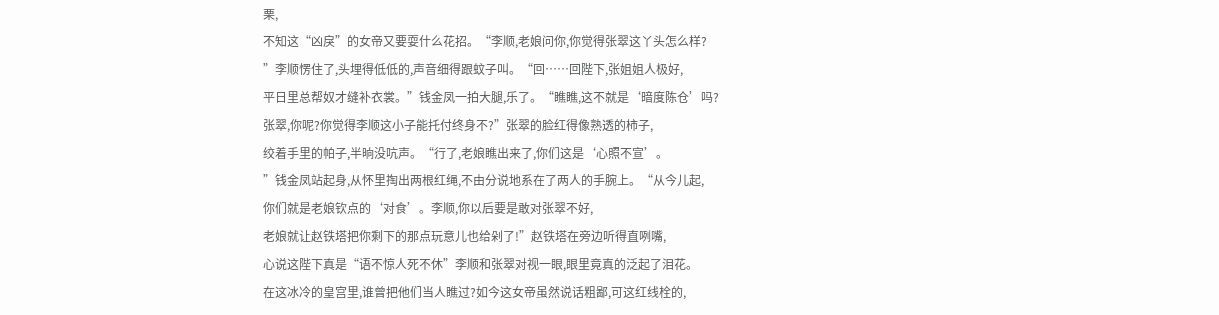栗,
不知这“凶戾”的女帝又要耍什么花招。“李顺,老娘问你,你觉得张翠这丫头怎么样?
”李顺愣住了,头埋得低低的,声音细得跟蚊子叫。“回……回陛下,张姐姐人极好,
平日里总帮奴才缝补衣裳。”钱金凤一拍大腿,乐了。“瞧瞧,这不就是‘暗度陈仓’吗?
张翠,你呢?你觉得李顺这小子能托付终身不?”张翠的脸红得像熟透的柿子,
绞着手里的帕子,半晌没吭声。“行了,老娘瞧出来了,你们这是‘心照不宣’。
”钱金凤站起身,从怀里掏出两根红绳,不由分说地系在了两人的手腕上。“从今儿起,
你们就是老娘钦点的‘对食’。李顺,你以后要是敢对张翠不好,
老娘就让赵铁塔把你剩下的那点玩意儿也给剁了!”赵铁塔在旁边听得直咧嘴,
心说这陛下真是“语不惊人死不休”李顺和张翠对视一眼,眼里竟真的泛起了泪花。
在这冰冷的皇宫里,谁曾把他们当人瞧过?如今这女帝虽然说话粗鄙,可这红线栓的,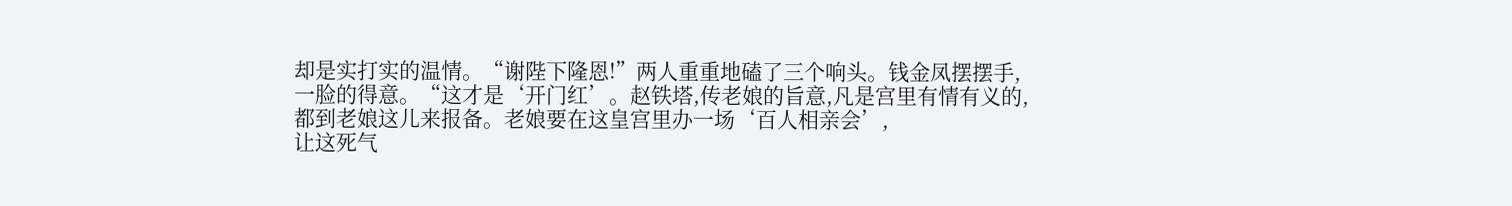却是实打实的温情。“谢陛下隆恩!”两人重重地磕了三个响头。钱金凤摆摆手,
一脸的得意。“这才是‘开门红’。赵铁塔,传老娘的旨意,凡是宫里有情有义的,
都到老娘这儿来报备。老娘要在这皇宫里办一场‘百人相亲会’,
让这死气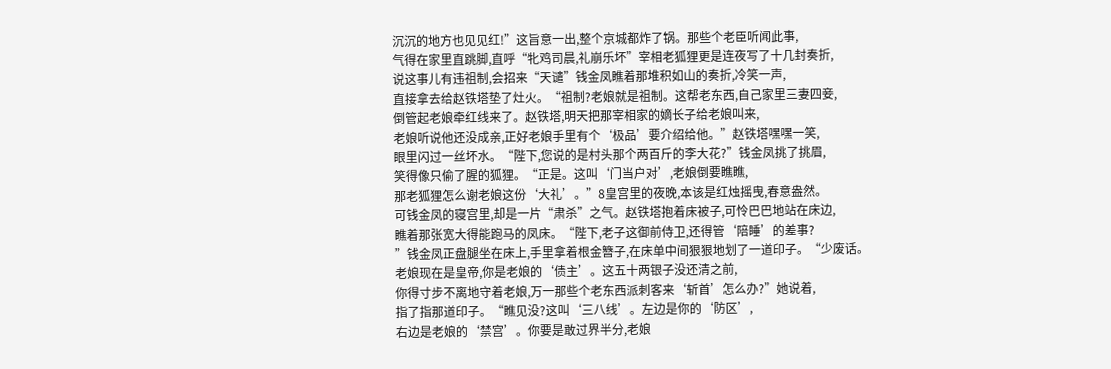沉沉的地方也见见红!”这旨意一出,整个京城都炸了锅。那些个老臣听闻此事,
气得在家里直跳脚,直呼“牝鸡司晨,礼崩乐坏”宰相老狐狸更是连夜写了十几封奏折,
说这事儿有违祖制,会招来“天谴”钱金凤瞧着那堆积如山的奏折,冷笑一声,
直接拿去给赵铁塔垫了灶火。“祖制?老娘就是祖制。这帮老东西,自己家里三妻四妾,
倒管起老娘牵红线来了。赵铁塔,明天把那宰相家的嫡长子给老娘叫来,
老娘听说他还没成亲,正好老娘手里有个‘极品’要介绍给他。”赵铁塔嘿嘿一笑,
眼里闪过一丝坏水。“陛下,您说的是村头那个两百斤的李大花?”钱金凤挑了挑眉,
笑得像只偷了腥的狐狸。“正是。这叫‘门当户对’,老娘倒要瞧瞧,
那老狐狸怎么谢老娘这份‘大礼’。”8皇宫里的夜晚,本该是红烛摇曳,春意盎然。
可钱金凤的寝宫里,却是一片“肃杀”之气。赵铁塔抱着床被子,可怜巴巴地站在床边,
瞧着那张宽大得能跑马的凤床。“陛下,老子这御前侍卫,还得管‘陪睡’的差事?
”钱金凤正盘腿坐在床上,手里拿着根金簪子,在床单中间狠狠地划了一道印子。“少废话。
老娘现在是皇帝,你是老娘的‘债主’。这五十两银子没还清之前,
你得寸步不离地守着老娘,万一那些个老东西派刺客来‘斩首’怎么办?”她说着,
指了指那道印子。“瞧见没?这叫‘三八线’。左边是你的‘防区’,
右边是老娘的‘禁宫’。你要是敢过界半分,老娘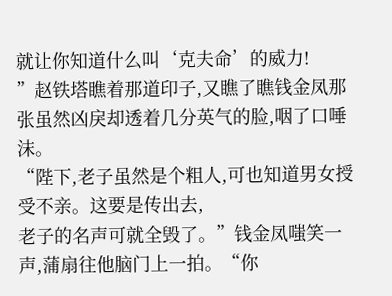就让你知道什么叫‘克夫命’的威力!
”赵铁塔瞧着那道印子,又瞧了瞧钱金凤那张虽然凶戾却透着几分英气的脸,咽了口唾沫。
“陛下,老子虽然是个粗人,可也知道男女授受不亲。这要是传出去,
老子的名声可就全毁了。”钱金凤嗤笑一声,蒲扇往他脑门上一拍。“你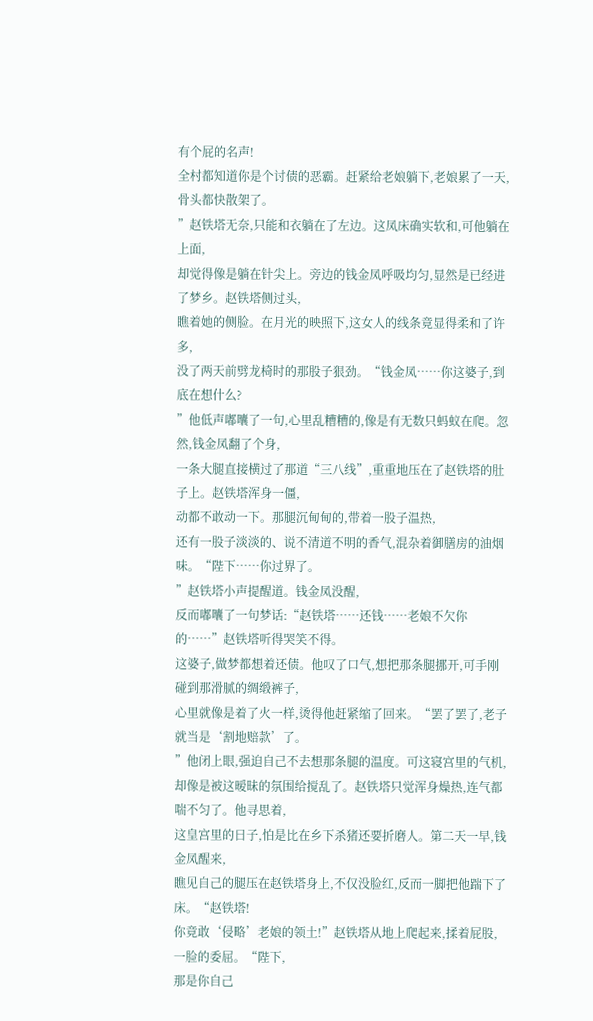有个屁的名声!
全村都知道你是个讨债的恶霸。赶紧给老娘躺下,老娘累了一天,骨头都快散架了。
”赵铁塔无奈,只能和衣躺在了左边。这凤床确实软和,可他躺在上面,
却觉得像是躺在针尖上。旁边的钱金凤呼吸均匀,显然是已经进了梦乡。赵铁塔侧过头,
瞧着她的侧脸。在月光的映照下,这女人的线条竟显得柔和了许多,
没了两天前劈龙椅时的那股子狠劲。“钱金凤……你这婆子,到底在想什么?
”他低声嘟囔了一句,心里乱糟糟的,像是有无数只蚂蚁在爬。忽然,钱金凤翻了个身,
一条大腿直接横过了那道“三八线”,重重地压在了赵铁塔的肚子上。赵铁塔浑身一僵,
动都不敢动一下。那腿沉甸甸的,带着一股子温热,
还有一股子淡淡的、说不清道不明的香气,混杂着御膳房的油烟味。“陛下……你过界了。
”赵铁塔小声提醒道。钱金凤没醒,
反而嘟囔了一句梦话:“赵铁塔……还钱……老娘不欠你的……”赵铁塔听得哭笑不得。
这婆子,做梦都想着还债。他叹了口气,想把那条腿挪开,可手刚碰到那滑腻的绸缎裤子,
心里就像是着了火一样,烫得他赶紧缩了回来。“罢了罢了,老子就当是‘割地赔款’了。
”他闭上眼,强迫自己不去想那条腿的温度。可这寝宫里的气机,
却像是被这暧昧的氛围给搅乱了。赵铁塔只觉浑身燥热,连气都喘不匀了。他寻思着,
这皇宫里的日子,怕是比在乡下杀猪还要折磨人。第二天一早,钱金凤醒来,
瞧见自己的腿压在赵铁塔身上,不仅没脸红,反而一脚把他踹下了床。“赵铁塔!
你竟敢‘侵略’老娘的领土!”赵铁塔从地上爬起来,揉着屁股,一脸的委屈。“陛下,
那是你自己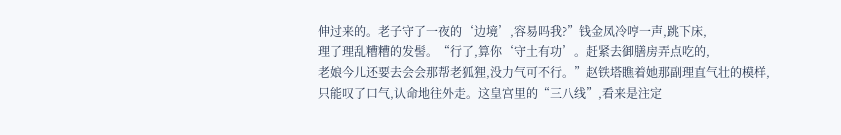伸过来的。老子守了一夜的‘边境’,容易吗我?”钱金凤冷哼一声,跳下床,
理了理乱糟糟的发髻。“行了,算你‘守土有功’。赶紧去御膳房弄点吃的,
老娘今儿还要去会会那帮老狐狸,没力气可不行。”赵铁塔瞧着她那副理直气壮的模样,
只能叹了口气,认命地往外走。这皇宫里的“三八线”,看来是注定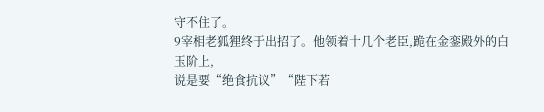守不住了。
9宰相老狐狸终于出招了。他领着十几个老臣,跪在金銮殿外的白玉阶上,
说是要“绝食抗议”“陛下若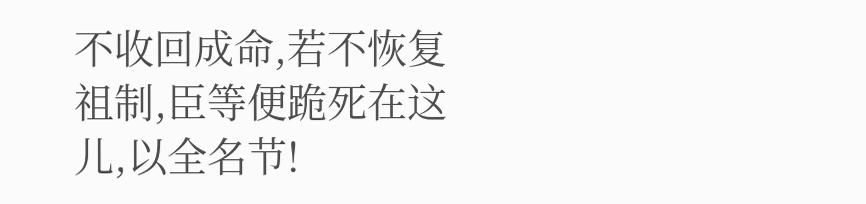不收回成命,若不恢复祖制,臣等便跪死在这儿,以全名节!